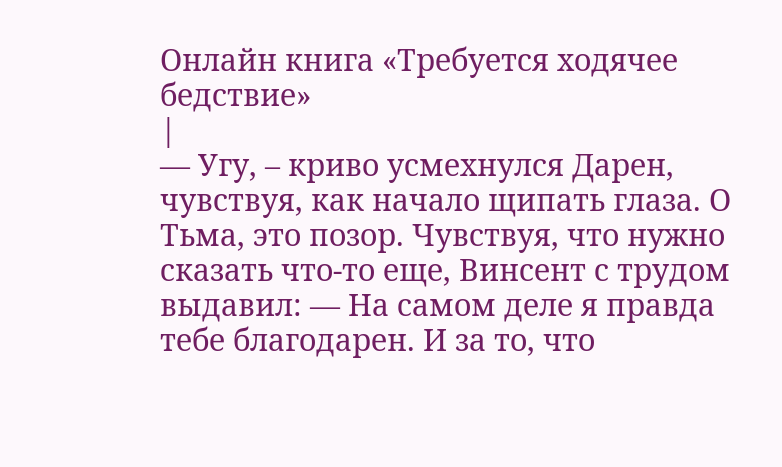Онлайн книга «Требуется ходячее бедствие»
|
— Угу, – криво усмехнулся Дарен, чувствуя, как начало щипать глаза. О Тьма, это позор. Чувствуя, что нужно сказать что-то еще, Винсент с трудом выдавил: — На самом деле я правда тебе благодарен. И за то, что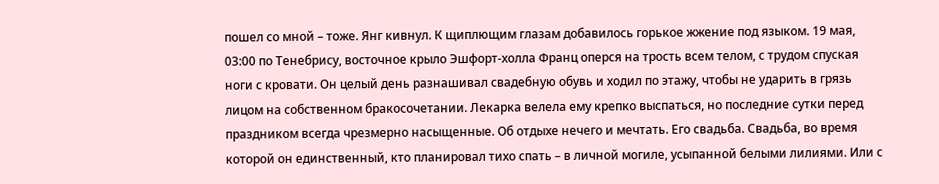пошел со мной – тоже. Янг кивнул. К щиплющим глазам добавилось горькое жжение под языком. 19 мая, 03:00 по Тенебрису, восточное крыло Эшфорт-холла Франц оперся на трость всем телом, с трудом спуская ноги с кровати. Он целый день разнашивал свадебную обувь и ходил по этажу, чтобы не ударить в грязь лицом на собственном бракосочетании. Лекарка велела ему крепко выспаться, но последние сутки перед праздником всегда чрезмерно насыщенные. Об отдыхе нечего и мечтать. Его свадьба. Свадьба, во время которой он единственный, кто планировал тихо спать – в личной могиле, усыпанной белыми лилиями. Или с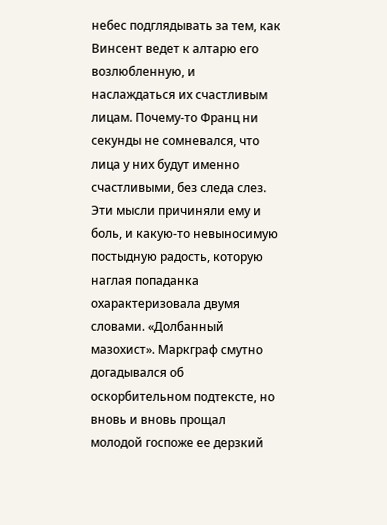небес подглядывать за тем, как Винсент ведет к алтарю его возлюбленную, и наслаждаться их счастливым лицам. Почему-то Франц ни секунды не сомневался, что лица у них будут именно счастливыми, без следа слез. Эти мысли причиняли ему и боль, и какую-то невыносимую постыдную радость, которую наглая попаданка охарактеризовала двумя словами. «Долбанный мазохист». Маркграф смутно догадывался об оскорбительном подтексте, но вновь и вновь прощал молодой госпоже ее дерзкий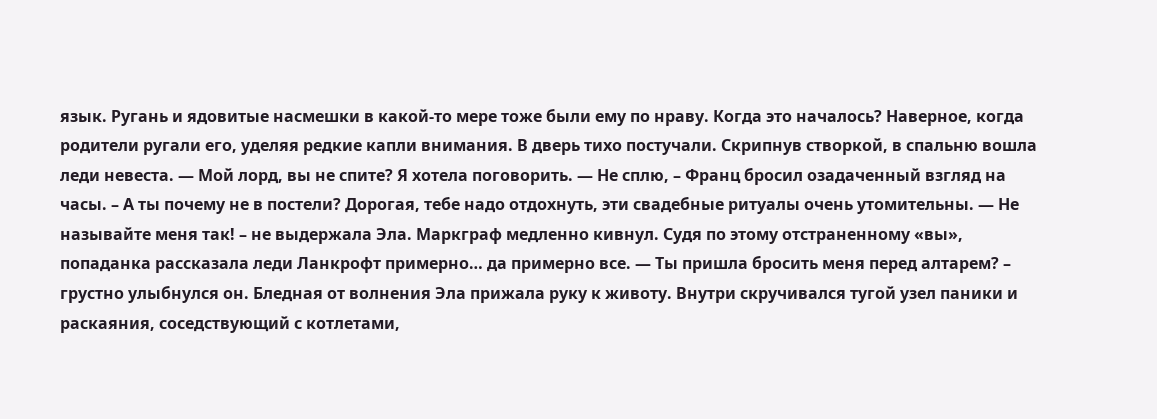язык. Ругань и ядовитые насмешки в какой-то мере тоже были ему по нраву. Когда это началось? Наверное, когда родители ругали его, уделяя редкие капли внимания. В дверь тихо постучали. Скрипнув створкой, в спальню вошла леди невеста. — Мой лорд, вы не спите? Я хотела поговорить. — Не сплю, – Франц бросил озадаченный взгляд на часы. – А ты почему не в постели? Дорогая, тебе надо отдохнуть, эти свадебные ритуалы очень утомительны. — Не называйте меня так! – не выдержала Эла. Маркграф медленно кивнул. Судя по этому отстраненному «вы», попаданка рассказала леди Ланкрофт примерно… да примерно все. — Ты пришла бросить меня перед алтарем? – грустно улыбнулся он. Бледная от волнения Эла прижала руку к животу. Внутри скручивался тугой узел паники и раскаяния, соседствующий с котлетами,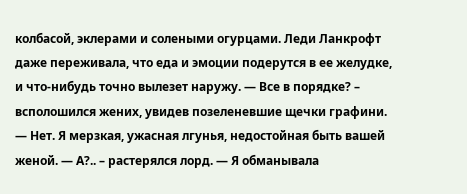колбасой, эклерами и солеными огурцами. Леди Ланкрофт даже переживала, что еда и эмоции подерутся в ее желудке, и что-нибудь точно вылезет наружу. — Все в порядке? – всполошился жених, увидев позеленевшие щечки графини. — Нет. Я мерзкая, ужасная лгунья, недостойная быть вашей женой. — А?.. – растерялся лорд. — Я обманывала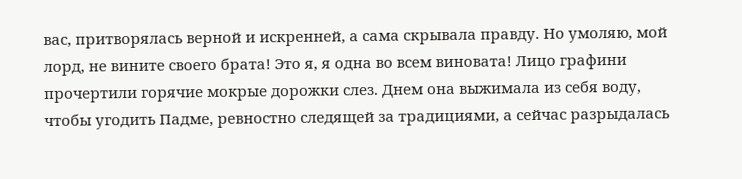вас, притворялась верной и искренней, а сама скрывала правду. Но умоляю, мой лорд, не вините своего брата! Это я, я одна во всем виновата! Лицо графини прочертили горячие мокрые дорожки слез. Днем она выжимала из себя воду, чтобы угодить Падме, ревностно следящей за традициями, а сейчас разрыдалась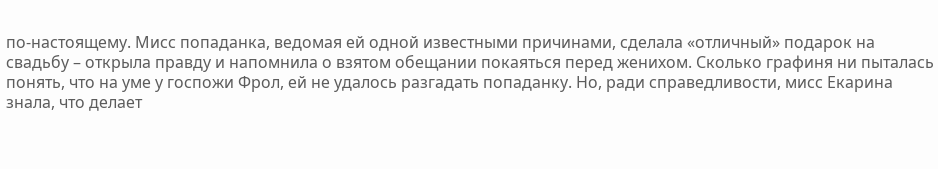по-настоящему. Мисс попаданка, ведомая ей одной известными причинами, сделала «отличный» подарок на свадьбу – открыла правду и напомнила о взятом обещании покаяться перед женихом. Сколько графиня ни пыталась понять, что на уме у госпожи Фрол, ей не удалось разгадать попаданку. Но, ради справедливости, мисс Екарина знала, что делает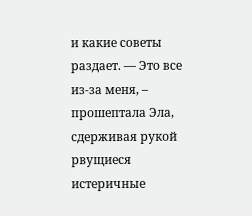и какие советы раздает. — Это все из-за меня, – прошептала Эла, сдерживая рукой рвущиеся истеричные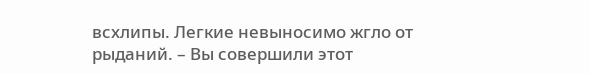всхлипы. Легкие невыносимо жгло от рыданий. – Вы совершили этот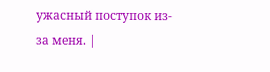ужасный поступок из-за меня. |